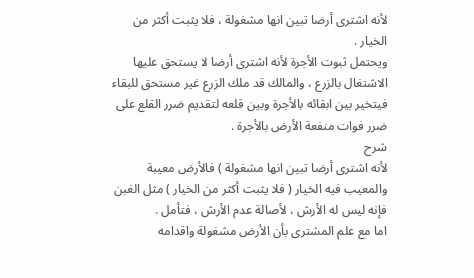لأنه اشترى أرضا تبين انها مشغولة ، فلا يثبت أكثر من الخيار .
ويحتمل ثبوت الأجرة لأنه اشترى أرضا لا يستحق عليها الاشتغال بالزرع ، والمالك قد ملك الزرع غير مستحق للبقاء فيتخير بين ابقائه بالأجرة وبين قلعه لتقديم ضرر القلع على ضرر فوات منفعة الأرض بالأجرة .
شرح
لأنه اشترى أرضا تبين انها مشغولة ) فالأرض معيبة والمعيب فيه الخيار ( فلا يثبت أكثر من الخيار ) مثل الغبن فإنه ليس له الأرش ، لأصالة عدم الأرش ، فتأمل .
اما مع علم المشترى بأن الأرض مشغولة واقدامه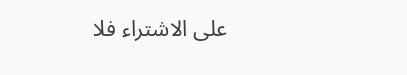على الاشتراء فلا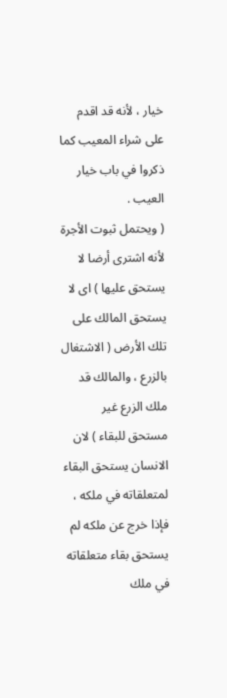خيار ، لأنه قد اقدم على شراء المعيب كما ذكروا في باب خيار العيب .
( ويحتمل ثبوت الأجرة لأنه اشترى أرضا لا يستحق عليها ) اى لا يستحق المالك على تلك الأرض ( الاشتغال بالزرع ، والمالك قد ملك الزرع غير مستحق للبقاء ) لان الانسان يستحق البقاء لمتعلقاته في ملكه ، فإذا خرج عن ملكه لم يستحق بقاء متعلقاته في ملك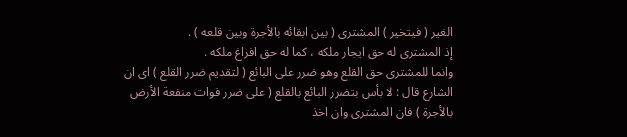الغير ( فيتخير ) المشترى ( بين ابقائه بالأجرة وبين قلعه ) .
إذ المشترى له حق ايجار ملكه ، كما له حق افراغ ملكه .
وانما للمشترى حق القلع وهو ضرر على البائع ( لتقديم ضرر القلع ) اى ان الشارع قال : لا بأس بتضرر البائع بالقلع ( على ضرر فوات منفعة الأرض بالأجرة ) فان المشترى وان اخذ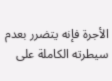الأجرة فإنه يتضرر بعدم سيطرته الكاملة على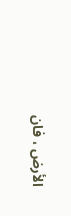الأرض ، فان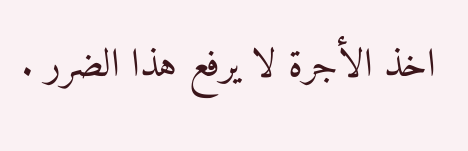اخذ الأجرة لا يرفع هذا الضرر .